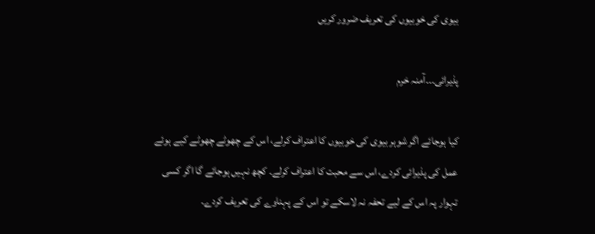بیوی کی خوبیوں کی تعریف ضرور کریں

پذیرائی۔۔۔آمنہ خرم

کیا ہوجائے اگر شوہر بیوی کی خوبیوں کا اعتراف کرلے، اس کے چھوٹے چھوٹے کیے ہوئے عمل کی پذیرائی کردے، اس سے محبت کا اعتراف کرلے۔ کچھ نہیں ہوجائے گا اگر کسی تہوار پہ اس کے لیے تحفہ نہ لاسکے تو اس کے پہناوے کی تعریف کردے۔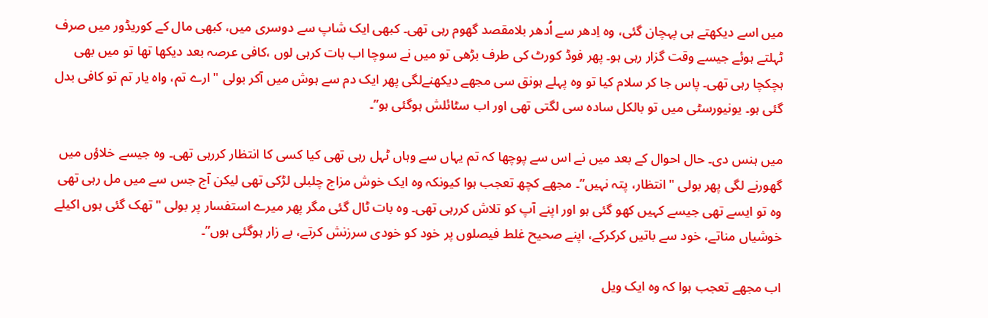میں اسے دیکھتے ہی پہچان گئی، وہ اِدھر سے اُدھر بلامقصد گھوم رہی تھی۔ کبھی ایک شاپ سے دوسری میں، کبھی مال کے کوریڈور میں صرف ٹہلتے ہوئے جیسے وقت گزار رہی ہو۔ پھر فوڈ کورٹ کی طرف بڑھی تو میں نے سوچا اب بات کرہی لوں ،کافی عرصہ بعد دیکھا تھا تو میں بھی ہچکچا رہی تھی۔ پاس جا کر سلام کیا تو وہ پہلے ہونق سی مجھے دیکھنےلگی پھر ایک دم سے ہوش میں آکر بولی "ارے تم، واہ یار تم تو کافی بدل گئی ہو۔ یونیورسٹی میں تو بالکل سادہ سی لگتی تھی اور اب سٹائلش ہوگئی ہو”۔

میں ہنس دی۔ حال احوال کے بعد میں نے اس سے پوچھا کہ تم یہاں سے وہاں ٹہل رہی تھی کیا کسی کا انتظار کررہی تھی۔ وہ جیسے خلاؤں میں گھورنے لگی پھر بولی "انتظار، پتہ نہیں”۔ مجھے کچھ تعجب ہوا کیونکہ وہ ایک خوش مزاج چلبلی لڑکی تھی لیکن آج جس سے میں مل رہی تھی وہ تو ایسے تھی جیسے کہیں کھو گئی ہو اور اپنے آپ کو تلاش کررہی تھی۔ وہ بات ٹال گئی مگر پھر میرے استفسار پر بولی "تھک گئی ہوں اکیلے خوشیاں مناتے، خود سے باتیں کرکرکے، اپنے صحیح غلط فیصلوں پر خود کو خودی سرزنش کرتے، بے زار ہوگئی ہوں”۔

اب مجھے تعجب ہوا کہ وہ ایک ویل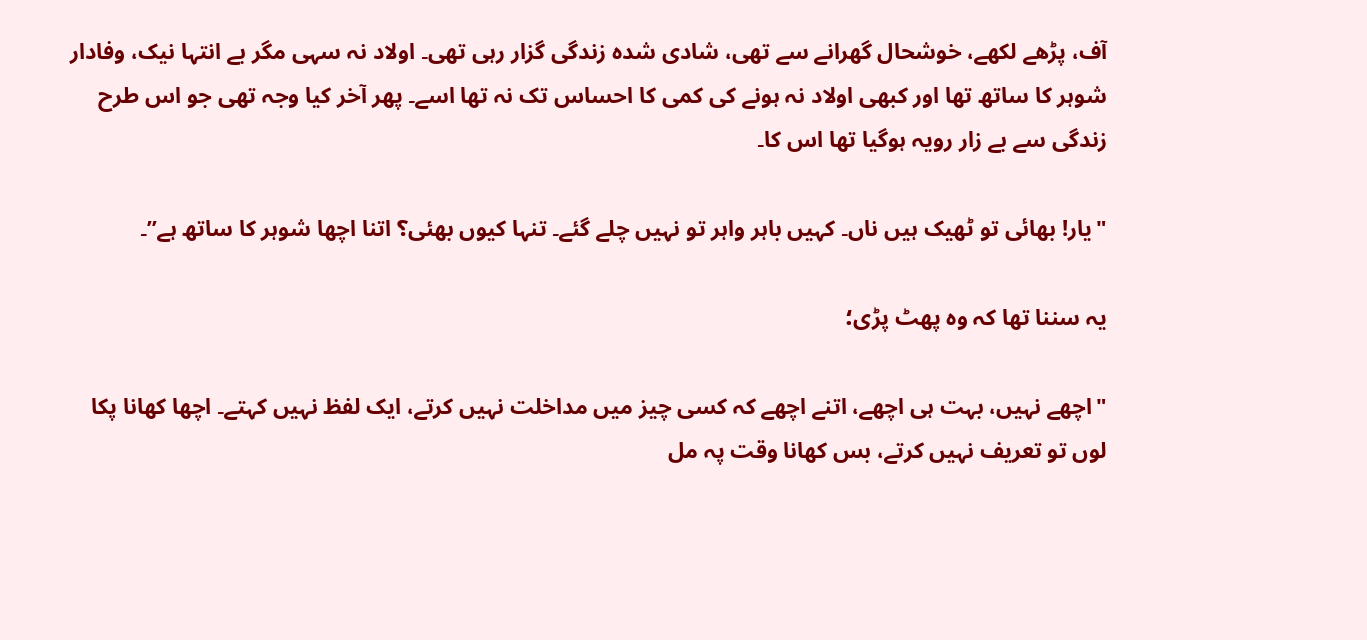آف، پڑھے لکھے، خوشحال گھرانے سے تھی، شادی شدہ زندگی گزار رہی تھی۔ اولاد نہ سہی مگر بے انتہا نیک، وفادار شوہر کا ساتھ تھا اور کبھی اولاد نہ ہونے کی کمی کا احساس تک نہ تھا اسے۔ پھر آخر کیا وجہ تھی جو اس طرح زندگی سے بے زار رویہ ہوگیا تھا اس کا۔

"یار! بھائی تو ٹھیک ہیں ناں۔ کہیں باہر واہر تو نہیں چلے گئے۔ تنہا کیوں بھئی؟ اتنا اچھا شوہر کا ساتھ ہے”۔

یہ سننا تھا کہ وہ پھٹ پڑی؛

"اچھے نہیں، بہت ہی اچھے، اتنے اچھے کہ کسی چیز میں مداخلت نہیں کرتے، ایک لفظ نہیں کہتے۔ اچھا کھانا پکا لوں تو تعریف نہیں کرتے، بس کھانا وقت پہ مل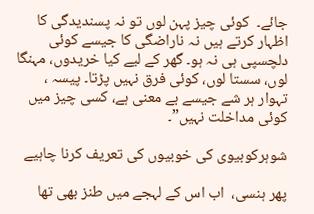جائے۔  کوئی چیز پہن لوں تو نہ پسندیدگی کا اظہار کرتے ہیں نہ ناراضگی کا جیسے کوئی دلچسپی ہی نہ ہو۔ گھر کے لیے کیا خریدوں، مہنگا لوں، سستا لوں، کوئی فرق نہیں پڑتا۔ پیسہ ، تہوار ہر شے جیسے بے معنی ہے، کسی چیز میں کوئی مداخلت نہیں”۔

شوہرکوبیوی کی خوبیوں کی تعریف کرنا چاہیے

پھر ہنسی،  اب اس کے لہجے میں طنز بھی تھا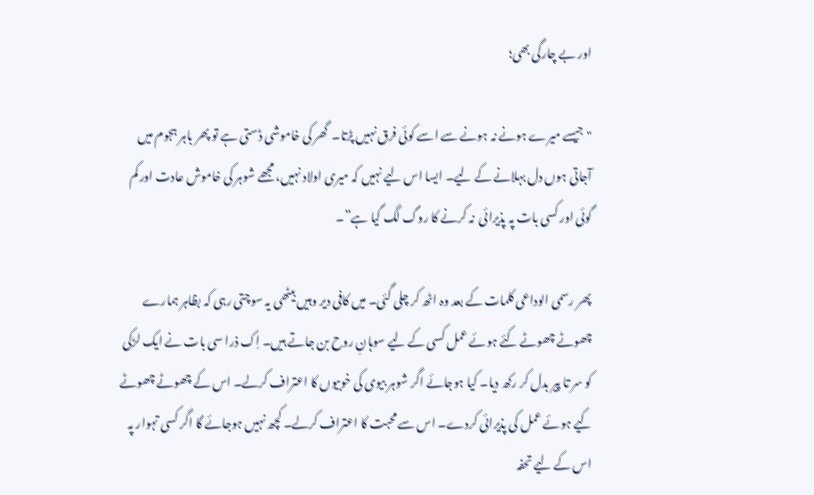اور بے چارگی بھی؛

"جیسے میرے ہونے نہ ہونے سے اسے کوئی فرق نہیں پڑتا۔  گھر کی خاموشی ڈستی ہے تو پھر باہر ہجوم میں آجاتی ہوں دل بہلانے کے لیے۔ ایسا اس لیے نہیں کہ میری اولاد نہیں، مجھے شوہر کی خاموش عادت اور کم گوئی اور کسی بات پہ پذیرائی  نہ کرنے کا روگ لگ گیا ہے”۔

پھر رسمی الوداعی کلمات کے بعد وہ اٹھ کر چلی گئی۔ میں کافی دیر وہیں بیٹھی یہ سوچتی رہی کہ بظاہر ہمارے چھوٹے چھوٹے کئے ہوئے عمل کسی کے لیے سوہانِ روح بن جاتے ہیں۔ اِک ذرا سی بات نے ایک لڑکی کو سر تا پیر بدل کر رکھ دیا۔ کیا ہوجائے اگر شوہر بیوی کی خوبیوں کا اعتراف کرلے۔ اس کے چھوٹے چھوٹے کیے ہوئے عمل کی پذیرائی کردے۔ اس سے محبت کا اعتراف کرلے۔ کچھ نہیں ہوجائے گا اگر کسی تہوار پہ اس کے لیے تحفہ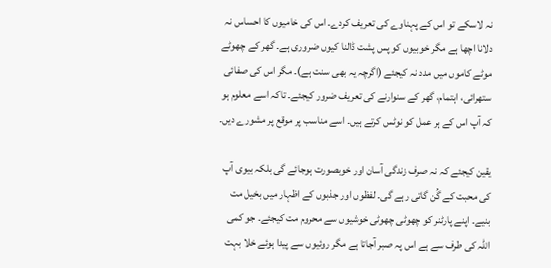نہ لاسکے تو اس کے پہناوے کی تعریف کردے۔ اس کی خامیوں کا احساس نہ دلانا اچھا ہے مگر خوبیوں کو پس پشت ڈالنا کیوں ضروری ہے۔ گھر کے چھوٹے موٹے کاموں میں مدد نہ کیجئے (اگرچہ یہ بھی سنت ہے)۔ مگر اس کی صفائی ستھرائی، اہتمام، گھر کے سنوارنے کی تعریف ضرور کیجئے۔ تاکہ اسے معلوم ہو کہ آپ اس کے ہر عمل کو نوٹس کرتے ہیں۔ اسے مناسب پر موقع پر مشورے دیں۔

یقین کیجئے کہ نہ صرف زندگی آسان اور خوبصورت ہوجائے گی بلکہ بیوی آپ کی محبت کے گُن گاتی رہے گی۔ لفظوں اور جذبوں کے اظہار میں بخیل مت بنیے۔ اپنے پارٹنر کو چھوٹی چھوٹی خوشیوں سے محروم مت کیجئے۔ جو کمی اللہ کی طرف سے ہے اس پہ صبر آجاتا ہے مگر روئیوں سے پیدا ہوئے خلا بہت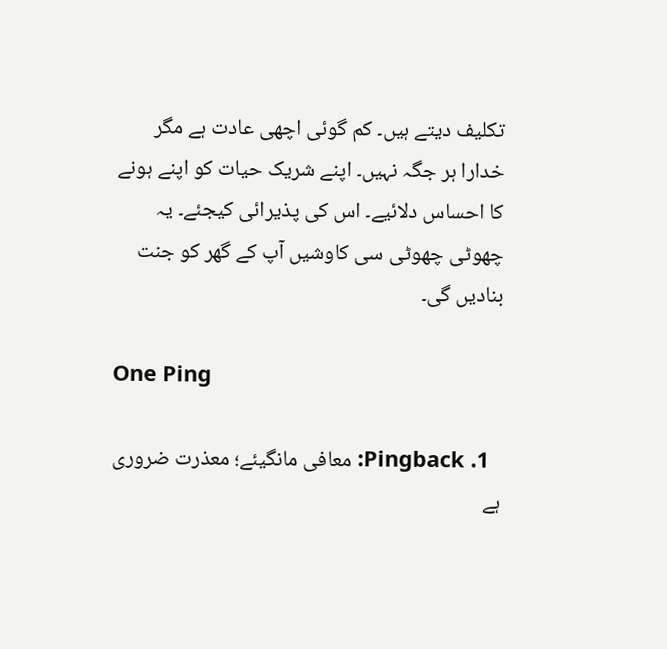تکلیف دیتے ہیں۔ کم گوئی اچھی عادت ہے مگر خدارا ہر جگہ نہیں۔ اپنے شریک حیات کو اپنے ہونے کا احساس دلائیے۔ اس کی پذیرائی کیجئے۔ یہ چھوٹی چھوٹی سی کاوشیں آپ کے گھر کو جنت بنادیں گی۔

One Ping

  1. Pingback: معافی مانگیئے؛ معذرت ضروری ہے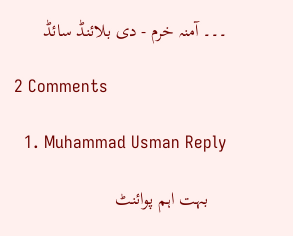۔۔۔ آمنہ خرم - دی بلائنڈ سائڈ

2 Comments

  1. Muhammad Usman Reply

    بہت اہم پوائنٹ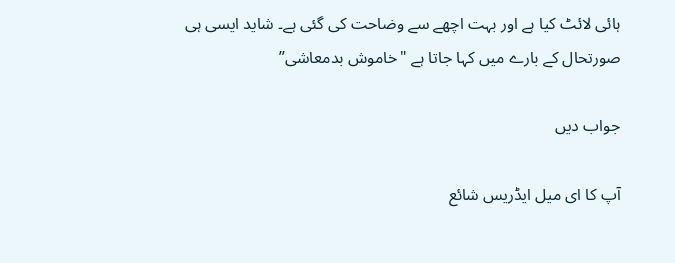ہائی لائٹ کیا ہے اور بہت اچھے سے وضاحت کی گئی ہے۔ شاید ایسی ہی صورتحال کے بارے میں کہا جاتا ہے "خاموش بدمعاشی”

جواب دیں

آپ کا ای میل ایڈریس شائع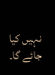نہیں کیا جائے گا۔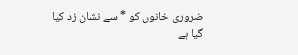ضروری خانوں کو * سے نشان زد کیا گیا ہے